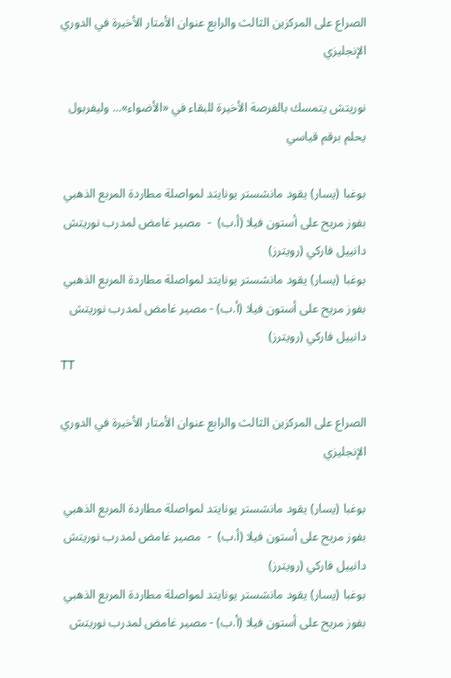الصراع على المركزين الثالث والرابع عنوان الأمتار الأخيرة في الدوري الإنجليزي

نوريتش يتمسك بالفرصة الأخيرة للبقاء في «الأضواء»... وليفربول يحلم برقم قياسي

بوغبا (يسار) يقود مانشستر يونايتد لمواصلة مطاردة المربع الذهبي بفوز مريح على أستون فيلا (أ.ب)  -  مصير غامض لمدرب نوريتش دانييل فاركي (رويترز)
بوغبا (يسار) يقود مانشستر يونايتد لمواصلة مطاردة المربع الذهبي بفوز مريح على أستون فيلا (أ.ب) - مصير غامض لمدرب نوريتش دانييل فاركي (رويترز)
TT

الصراع على المركزين الثالث والرابع عنوان الأمتار الأخيرة في الدوري الإنجليزي

بوغبا (يسار) يقود مانشستر يونايتد لمواصلة مطاردة المربع الذهبي بفوز مريح على أستون فيلا (أ.ب)  -  مصير غامض لمدرب نوريتش دانييل فاركي (رويترز)
بوغبا (يسار) يقود مانشستر يونايتد لمواصلة مطاردة المربع الذهبي بفوز مريح على أستون فيلا (أ.ب) - مصير غامض لمدرب نوريتش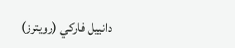دانييل فاركي (رويترز)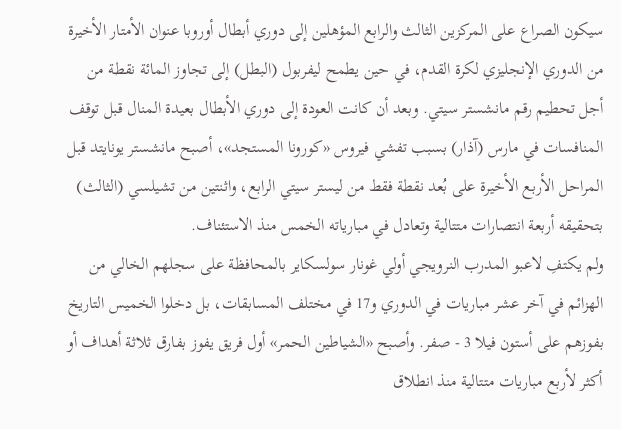سيكون الصراع على المركزين الثالث والرابع المؤهلين إلى دوري أبطال أوروبا عنوان الأمتار الأخيرة من الدوري الإنجليزي لكرة القدم، في حين يطمح ليفربول (البطل) إلى تجاوز المائة نقطة من أجل تحطيم رقم مانشستر سيتي. وبعد أن كانت العودة إلى دوري الأبطال بعيدة المنال قبل توقف المنافسات في مارس (آذار) بسبب تفشي فيروس «كورونا المستجد»، أصبح مانشستر يونايتد قبل المراحل الأربع الأخيرة على بُعد نقطة فقط من ليستر سيتي الرابع، واثنتين من تشيلسي (الثالث) بتحقيقه أربعة انتصارات متتالية وتعادل في مبارياته الخمس منذ الاستئناف.
ولم يكتفِ لاعبو المدرب النرويجي أولي غونار سولسكاير بالمحافظة على سجلهم الخالي من الهزائم في آخر عشر مباريات في الدوري و17 في مختلف المسابقات، بل دخلوا الخميس التاريخ بفوزهم على أستون فيلا 3 - صفر. وأصبح «الشياطين الحمر» أول فريق يفوز بفارق ثلاثة أهداف أو أكثر لأربع مباريات متتالية منذ انطلاق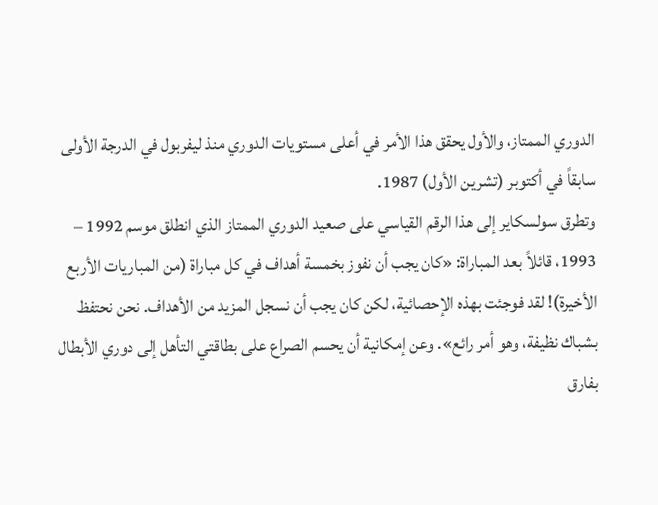الدوري الممتاز، والأول يحقق هذا الأمر في أعلى مستويات الدوري منذ ليفربول في الدرجة الأولى سابقاً في أكتوبر (تشرين الأول) 1987.
وتطرق سولسكاير إلى هذا الرقم القياسي على صعيد الدوري الممتاز الذي انطلق موسم 1992 – 1993، قائلاً بعد المباراة: «كان يجب أن نفوز بخمسة أهداف في كل مباراة (من المباريات الأربع الأخيرة)! لقد فوجئت بهذه الإحصائية، لكن كان يجب أن نسجل المزيد من الأهداف. نحن نحتفظ بشباك نظيفة، وهو أمر رائع». وعن إمكانية أن يحسم الصراع على بطاقتي التأهل إلى دوري الأبطال بفارق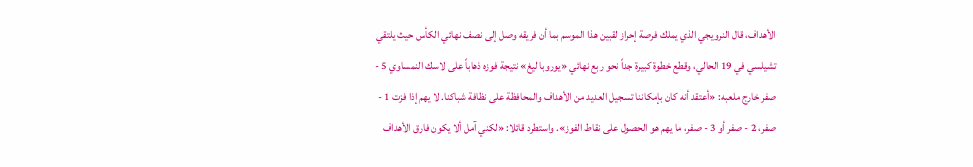الأهداف، قال النرويجي الذي يملك فرصة إحراز لقبين هذا الموسم بما أن فريقه وصل إلى نصف نهائي الكأس حيث يلتقي تشيلسي في 19 الحالي، وقطع خطوة كبيرة جداً نحو ربع نهائي «يوروبا ليغ» نتيجة فوزه ذهاباً على لاسك النمساوي 5 - صفر خارج ملعبه: «أعتقد أنه كان بإمكاننا تسجيل العديد من الأهداف والمحافظة على نظافة شباكنا. لا يهم إذا فزت 1 - صفر، 2 - صفر أو 3 - صفر، ما يهم هو الحصول على نقاط الفوز». واستطرد قائلا: «لكني آمل ألا يكون فارق الأهداف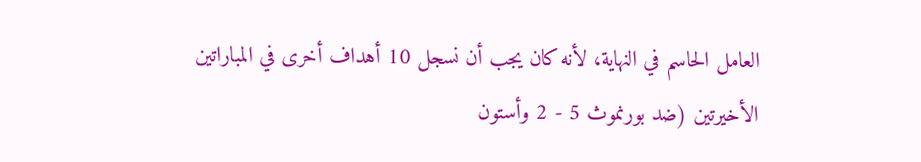العامل الحاسم في النهاية، لأنه كان يجب أن نسجل 10 أهداف أخرى في المباراتين الأخيرتين (ضد بورنموث 5 - 2 وأستون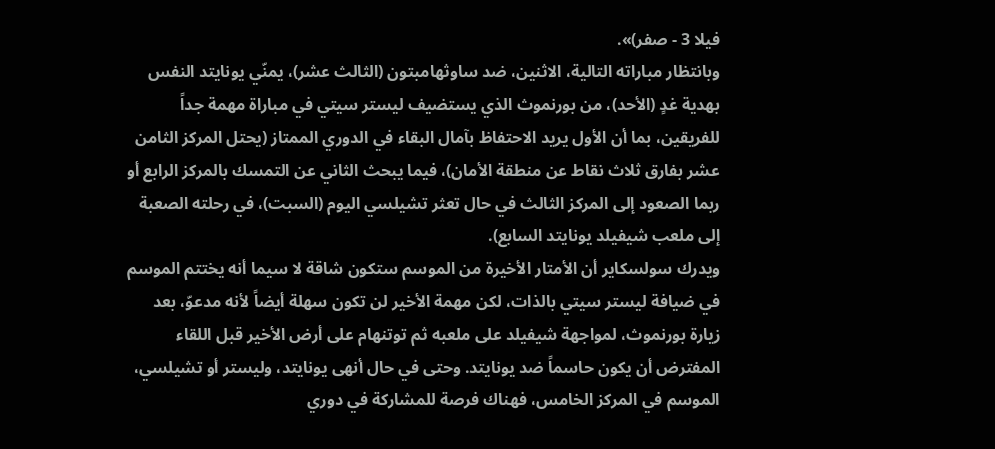فيلا 3 - صفر)».
وبانتظار مباراته التالية، الاثنين، ضد ساوثهامبتون (الثالث عشر)، يمنّي يونايتد النفس بهدية غدٍ (الأحد)، من بورنموث الذي يستضيف ليستر سيتي في مباراة مهمة جداً للفريقين، بما أن الأول يريد الاحتفاظ بآمال البقاء في الدوري الممتاز (يحتل المركز الثامن عشر بفارق ثلاث نقاط عن منطقة الأمان)، فيما يبحث الثاني عن التمسك بالمركز الرابع أو ربما الصعود إلى المركز الثالث في حال تعثر تشيلسي اليوم (السبت)، في رحلته الصعبة إلى ملعب شيفيلد يونايتد السابع).
ويدرك سولسكاير أن الأمتار الأخيرة من الموسم ستكون شاقة لا سيما أنه يختتم الموسم في ضيافة ليستر سيتي بالذات، لكن مهمة الأخير لن تكون سهلة أيضاً لأنه مدعوّ، بعد زيارة بورنموث، لمواجهة شيفيلد على ملعبه ثم توتنهام على أرض الأخير قبل اللقاء المفترض أن يكون حاسماً ضد يونايتد. وحتى في حال أنهى يونايتد، وليستر أو تشيلسي، الموسم في المركز الخامس، فهناك فرصة للمشاركة في دوري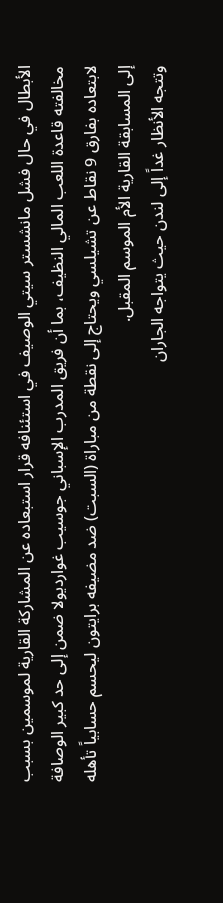الأبطال في حال فشل مانشستر سيتي الوصيف في استئنافه قرار استبعاده عن المشاركة القارية لموسمين بسبب مخالفته قاعدة اللعب المالي النظيف، بما أن فريق المدرب الإسباني جوسيب غوارديولا ضمن إلى حد كبير الوصافة لابتعاده بفارق 9 نقاط عن تشيلسي ويحتاج إلى نقطة من مباراة (السبت) ضد مضيفه برايتون ليحسم حسابياً تأهله إلى المسابقة القارية الأم الموسم المقبل.
وتتجه الأنظار غداً إلى لندن حيث يتواجه الجاران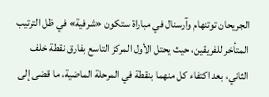الجريحان توتنهام وآرسنال في مباراة ستكون «شرفية» في ظل الترتيب المتأخر للفريقين، حيث يحتل الأول المركز التاسع بفارق نقطة خلف الثاني، بعد اكتفاء كل منهما بنقطة في المرحلة الماضية، ما قضى إلى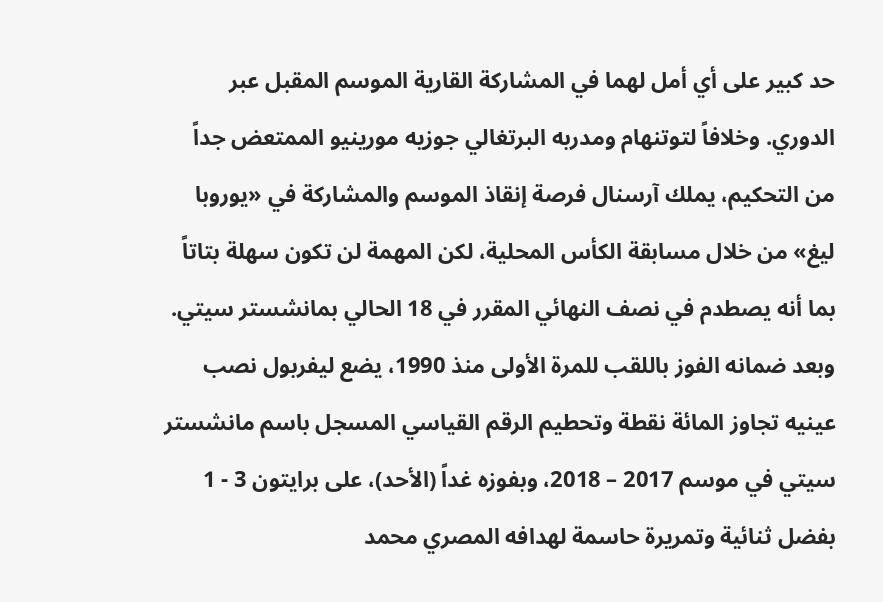حد كبير على أي أمل لهما في المشاركة القارية الموسم المقبل عبر الدوري. وخلافاً لتوتنهام ومدربه البرتغالي جوزيه مورينيو الممتعض جداً من التحكيم، يملك آرسنال فرصة إنقاذ الموسم والمشاركة في «يوروبا ليغ» من خلال مسابقة الكأس المحلية، لكن المهمة لن تكون سهلة بتاتاً بما أنه يصطدم في نصف النهائي المقرر في 18 الحالي بمانشستر سيتي.
وبعد ضمانه الفوز باللقب للمرة الأولى منذ 1990، يضع ليفربول نصب عينيه تجاوز المائة نقطة وتحطيم الرقم القياسي المسجل باسم مانشستر سيتي في موسم 2017 – 2018، وبفوزه غداً (الأحد)، على برايتون 3 - 1 بفضل ثنائية وتمريرة حاسمة لهدافه المصري محمد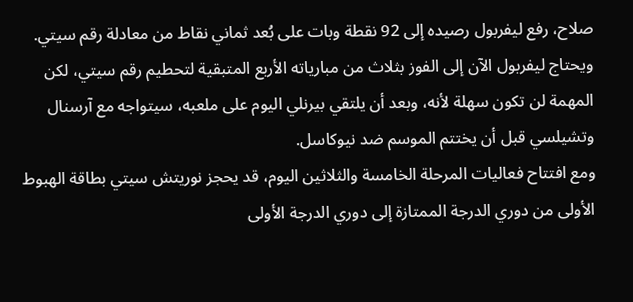صلاح، رفع ليفربول رصيده إلى 92 نقطة وبات على بُعد ثماني نقاط من معادلة رقم سيتي. ويحتاج ليفربول الآن إلى الفوز بثلاث من مبارياته الأربع المتبقية لتحطيم رقم سيتي، لكن المهمة لن تكون سهلة لأنه، وبعد أن يلتقي بيرنلي اليوم على ملعبه، سيتواجه مع آرسنال وتشيلسي قبل أن يختتم الموسم ضد نيوكاسل.
ومع افتتاح فعاليات المرحلة الخامسة والثلاثين اليوم، قد يحجز نوريتش سيتي بطاقة الهبوط الأولى من دوري الدرجة الممتازة إلى دوري الدرجة الأولى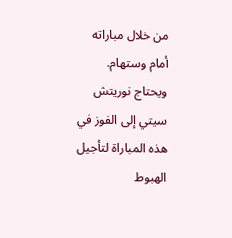من خلال مباراته أمام وستهام. ويحتاج نوريتش سيتي إلى الفوز في هذه المباراة لتأجيل الهبوط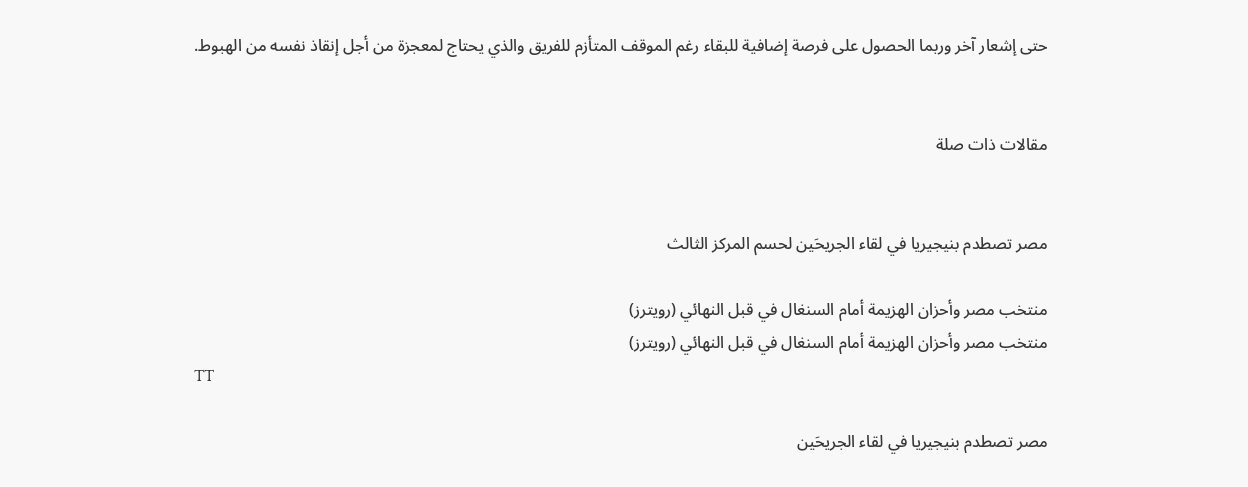حتى إشعار آخر وربما الحصول على فرصة إضافية للبقاء رغم الموقف المتأزم للفريق والذي يحتاج لمعجزة من أجل إنقاذ نفسه من الهبوط.


مقالات ذات صلة


مصر تصطدم بنيجيريا في لقاء الجريحَين لحسم المركز الثالث

منتخب مصر وأحزان الهزيمة أمام السنغال في قبل النهائي (رويترز)
منتخب مصر وأحزان الهزيمة أمام السنغال في قبل النهائي (رويترز)
TT

مصر تصطدم بنيجيريا في لقاء الجريحَين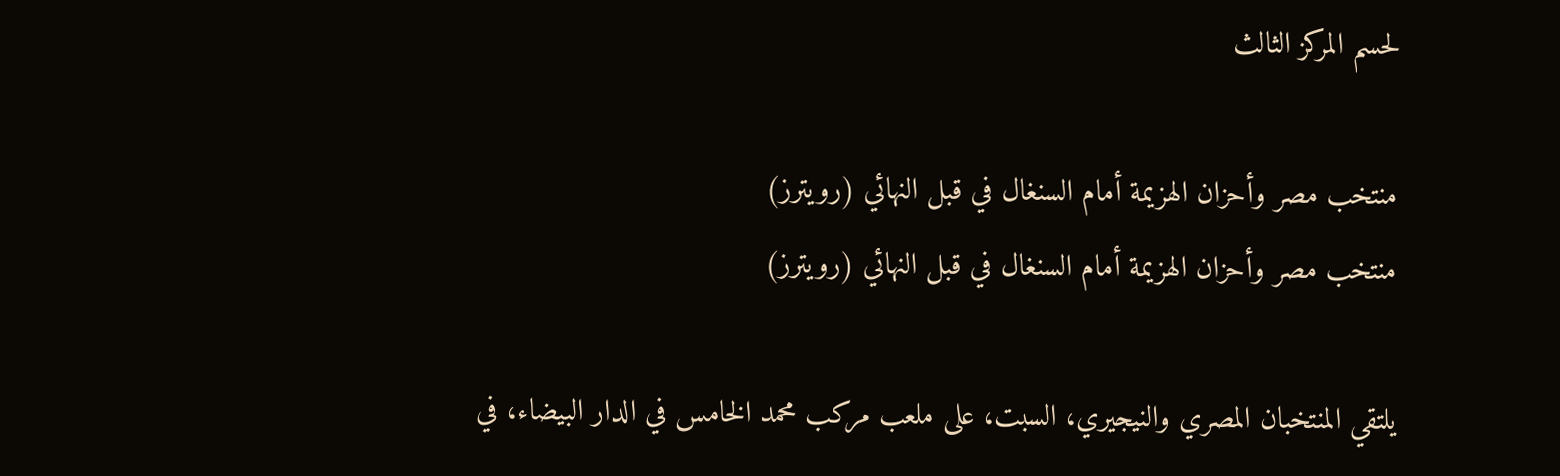لحسم المركز الثالث

منتخب مصر وأحزان الهزيمة أمام السنغال في قبل النهائي (رويترز)
منتخب مصر وأحزان الهزيمة أمام السنغال في قبل النهائي (رويترز)

يلتقي المنتخبان المصري والنيجيري، السبت، على ملعب مركب محمد الخامس في الدار البيضاء، في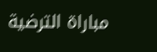مباراة الترضية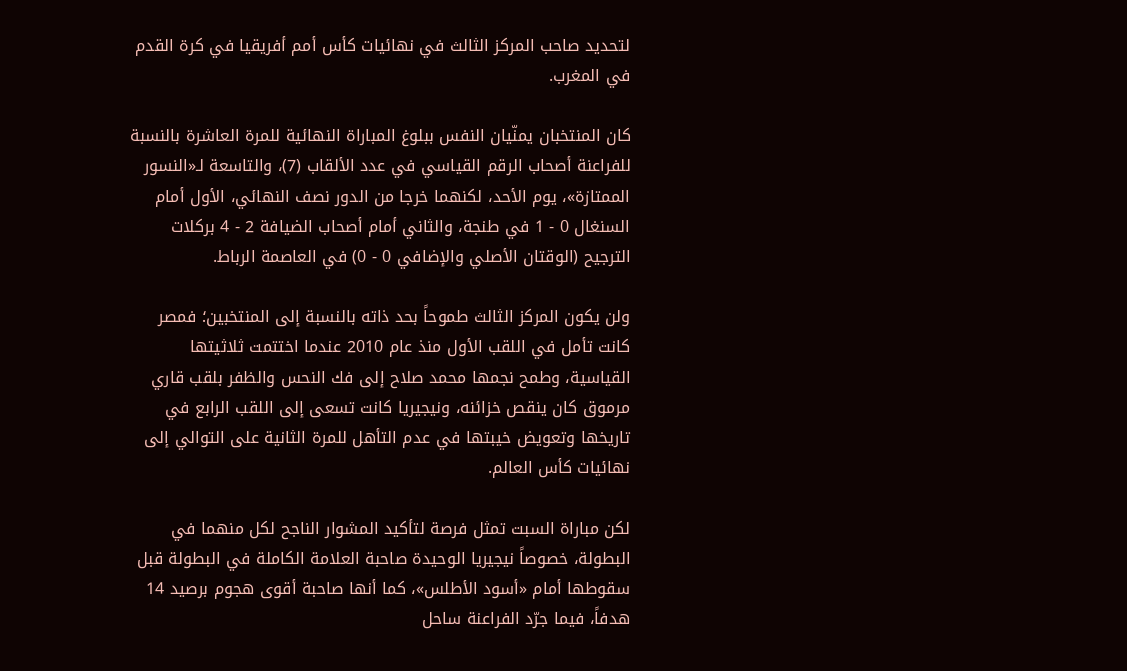لتحديد صاحب المركز الثالث في نهائيات كأس أمم أفريقيا في كرة القدم في المغرب.

كان المنتخبان يمنّيان النفس ببلوغ المباراة النهائية للمرة العاشرة بالنسبة للفراعنة أصحاب الرقم القياسي في عدد الألقاب (7)، والتاسعة لـ«النسور الممتازة»، يوم الأحد، لكنهما خرجا من الدور نصف النهائي، الأول أمام السنغال 0 - 1 في طنجة، والثاني أمام أصحاب الضيافة 2 - 4 بركلات الترجيح (الوقتان الأصلي والإضافي 0 - 0) في العاصمة الرباط.

ولن يكون المركز الثالث طموحاً بحد ذاته بالنسبة إلى المنتخبين؛ فمصر كانت تأمل في اللقب الأول منذ عام 2010 عندما اختتمت ثلاثيتها القياسية، وطمح نجمها محمد صلاح إلى فك النحس والظفر بلقب قاري مرموق كان ينقص خزائنه، ونيجيريا كانت تسعى إلى اللقب الرابع في تاريخها وتعويض خيبتها في عدم التأهل للمرة الثانية على التوالي إلى نهائيات كأس العالم.

لكن مباراة السبت تمثل فرصة لتأكيد المشوار الناجح لكل منهما في البطولة، خصوصاً نيجيريا الوحيدة صاحبة العلامة الكاملة في البطولة قبل سقوطها أمام «أسود الأطلس»، كما أنها صاحبة أقوى هجوم برصيد 14 هدفاً، فيما جرّد الفراعنة ساحل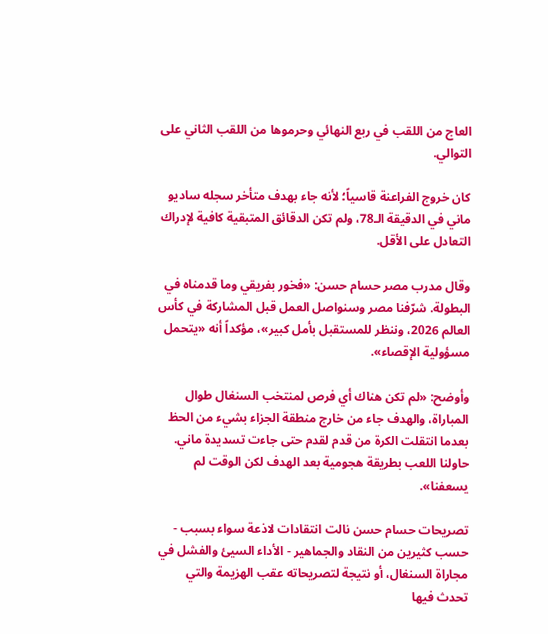العاج من اللقب في ربع النهائي وحرموها من اللقب الثاني على التوالي.

كان خروج الفراعنة قاسياً؛ لأنه جاء بهدف متأخر سجله ساديو ماني في الدقيقة الـ78، ولم تكن الدقائق المتبقية كافية لإدراك التعادل على الأقل.

وقال مدرب مصر حسام حسن: «فخور بفريقي وما قدمناه في البطولة. شرّفنا مصر وسنواصل العمل قبل المشاركة في كأس العالم 2026، وننظر للمستقبل بأمل كبير»، مؤكداً أنه «يتحمل مسؤولية الإقصاء».

وأوضح: «لم تكن هناك أي فرص لمنتخب السنغال طوال المباراة، والهدف جاء من خارج منطقة الجزاء بشيء من الحظ بعدما انتقلت الكرة من قدم لقدم حتى جاءت تسديدة ماني. حاولنا اللعب بطريقة هجومية بعد الهدف لكن الوقت لم يسعفنا».

تصريحات حسام حسن نالت انتقادات لاذعة سواء بسبب - حسب كثيرين من النقاد والجماهير - الأداء السيئ والفشل في مجاراة السنغال، أو نتيجة لتصريحاته عقب الهزيمة والتي تحدث فيها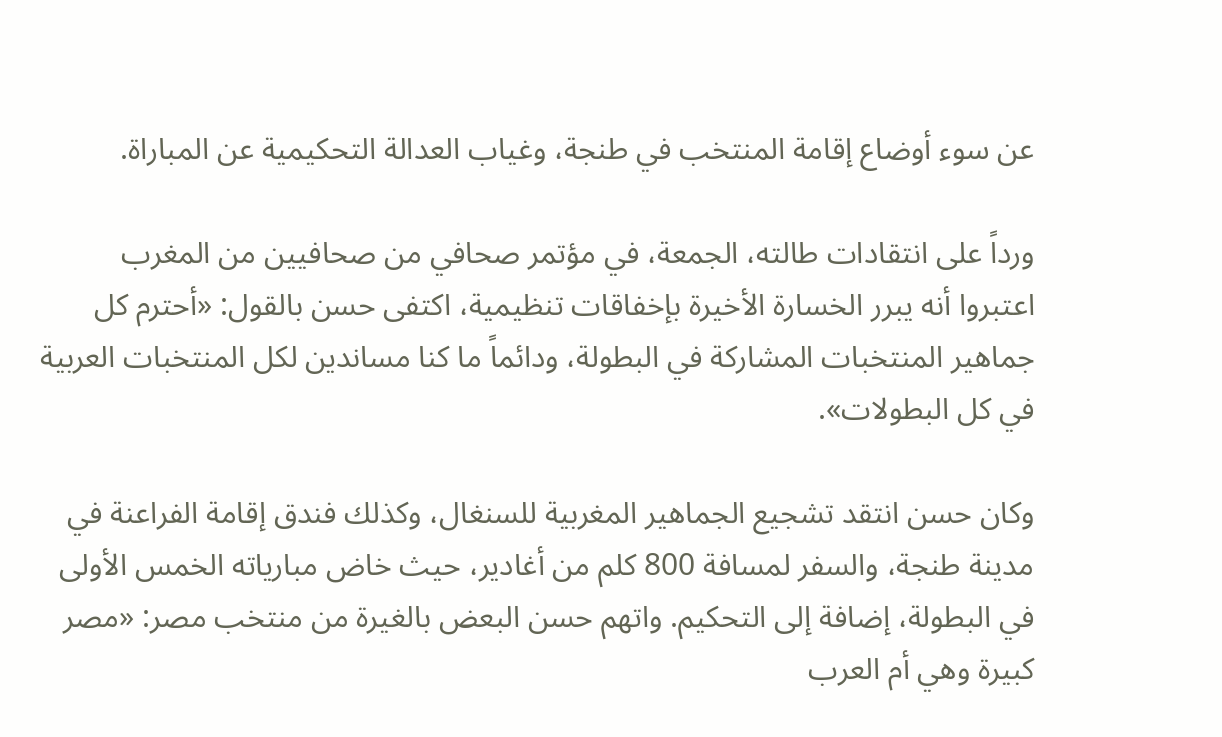عن سوء أوضاع إقامة المنتخب في طنجة، وغياب العدالة التحكيمية عن المباراة.

ورداً على انتقادات طالته، الجمعة، في مؤتمر صحافي من صحافيين من المغرب اعتبروا أنه يبرر الخسارة الأخيرة بإخفاقات تنظيمية، اكتفى حسن بالقول: «أحترم كل جماهير المنتخبات المشاركة في البطولة، ودائماً ما كنا مساندين لكل المنتخبات العربية في كل البطولات».

وكان حسن انتقد تشجيع الجماهير المغربية للسنغال، وكذلك فندق إقامة الفراعنة في مدينة طنجة، والسفر لمسافة 800 كلم من أغادير، حيث خاض مبارياته الخمس الأولى في البطولة، إضافة إلى التحكيم. واتهم حسن البعض بالغيرة من منتخب مصر: «مصر كبيرة وهي أم العرب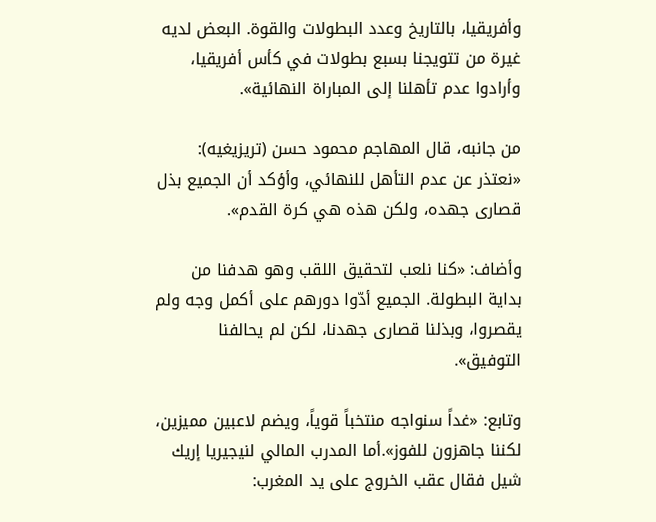وأفريقيا، بالتاريخ وعدد البطولات والقوة. البعض لديه غيرة من تتويجنا بسبع بطولات في كأس أفريقيا، وأرادوا عدم تأهلنا إلى المباراة النهائية».

من جانبه، قال المهاجم محمود حسن (تريزيغيه): «نعتذر عن عدم التأهل للنهائي، وأؤكد أن الجميع بذل قصارى جهده، ولكن هذه هي كرة القدم».

وأضاف: «كنا نلعب لتحقيق اللقب وهو هدفنا من بداية البطولة. الجميع أدّوا دورهم على أكمل وجه ولم يقصروا، وبذلنا قصارى جهدنا، لكن لم يحالفنا التوفيق».

وتابع: «غداً سنواجه منتخباً قوياً، ويضم لاعبين مميزين، لكننا جاهزون للفوز».أما المدرب المالي لنيجيريا إريك شيل فقال عقب الخروج على يد المغرب: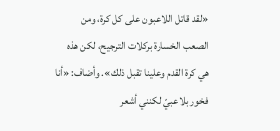«لقد قاتل اللاعبون على كل كرة، ومن الصعب الخسارة بركلات الترجيح، لكن هذه هي كرة القدم وعلينا تقبل ذلك». وأضاف: «أنا فخور بلاعبيّ لكنني أشعر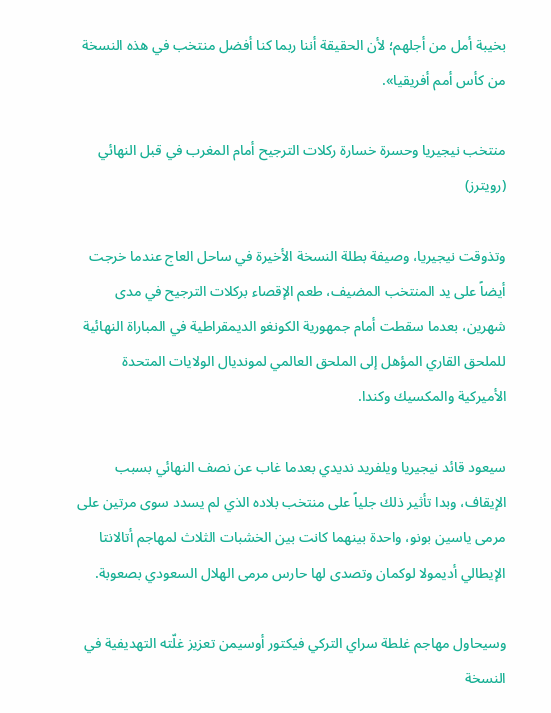بخيبة أمل من أجلهم؛ لأن الحقيقة أننا ربما كنا أفضل منتخب في هذه النسخة من كأس أمم أفريقيا».

منتخب نيجيريا وحسرة خسارة ركلات الترجيح أمام المغرب في قبل النهائي (رويترز)

وتذوقت نيجيريا، وصيفة بطلة النسخة الأخيرة في ساحل العاج عندما خرجت أيضاً على يد المنتخب المضيف، طعم الإقصاء بركلات الترجيح في مدى شهرين، بعدما سقطت أمام جمهورية الكونغو الديمقراطية في المباراة النهائية للملحق القاري المؤهل إلى الملحق العالمي لمونديال الولايات المتحدة الأميركية والمكسيك وكندا.

سيعود قائد نيجيريا ويلفريد نديدي بعدما غاب عن نصف النهائي بسبب الإيقاف، وبدا تأثير ذلك جلياً على منتخب بلاده الذي لم يسدد سوى مرتين على مرمى ياسين بونو، واحدة بينهما كانت بين الخشبات الثلاث لمهاجم أتالانتا الإيطالي أديمولا لوكمان وتصدى لها حارس مرمى الهلال السعودي بصعوبة.

وسيحاول مهاجم غلطة سراي التركي فيكتور أوسيمن تعزيز غلّته التهديفية في النسخة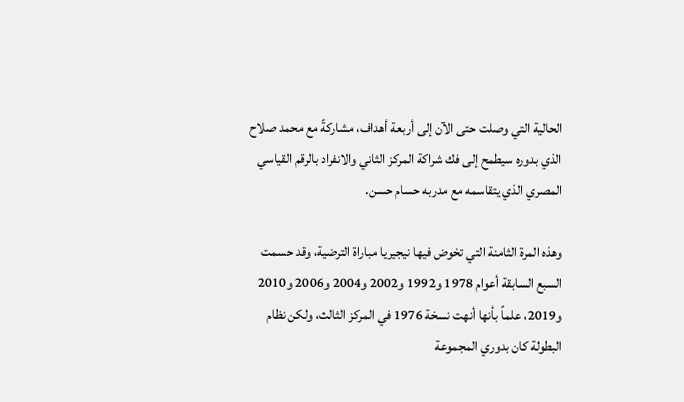الحالية التي وصلت حتى الآن إلى أربعة أهداف، مشاركةً مع محمد صلاح الذي بدوره سيطمح إلى فك شراكة المركز الثاني والانفراد بالرقم القياسي المصري الذي يتقاسمه مع مدربه حسام حسن.

وهذه المرة الثامنة التي تخوض فيها نيجيريا مباراة الترضية، وقد حسمت السبع السابقة أعوام 1978 و1992 و2002 و2004 و2006 و2010 و2019، علماً بأنها أنهت نسخة 1976 في المركز الثالث، ولكن نظام البطولة كان بدوري المجموعة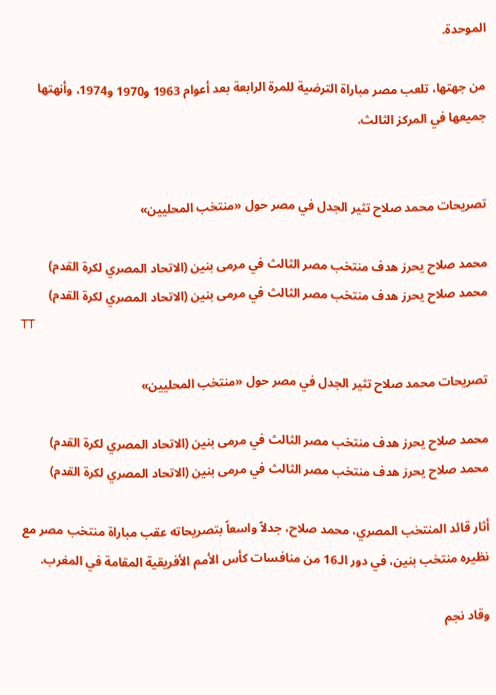الموحدة.

من جهتها، تلعب مصر مباراة الترضية للمرة الرابعة بعد أعوام 1963 و1970 و1974، وأنهتها جميعها في المركز الثالث.


تصريحات محمد صلاح تثير الجدل في مصر حول «منتخب المحليين»

محمد صلاح يحرز هدف منتخب مصر الثالث في مرمى بنين (الاتحاد المصري لكرة القدم)
محمد صلاح يحرز هدف منتخب مصر الثالث في مرمى بنين (الاتحاد المصري لكرة القدم)
TT

تصريحات محمد صلاح تثير الجدل في مصر حول «منتخب المحليين»

محمد صلاح يحرز هدف منتخب مصر الثالث في مرمى بنين (الاتحاد المصري لكرة القدم)
محمد صلاح يحرز هدف منتخب مصر الثالث في مرمى بنين (الاتحاد المصري لكرة القدم)

أثار قائد المنتخب المصري، محمد صلاح، جدلاً واسعاً بتصريحاته عقب مباراة منتخب مصر مع نظيره منتخب بنين، في دور الـ16 من منافسات كأس الأمم الأفريقية المقامة في المغرب.

وقاد نجم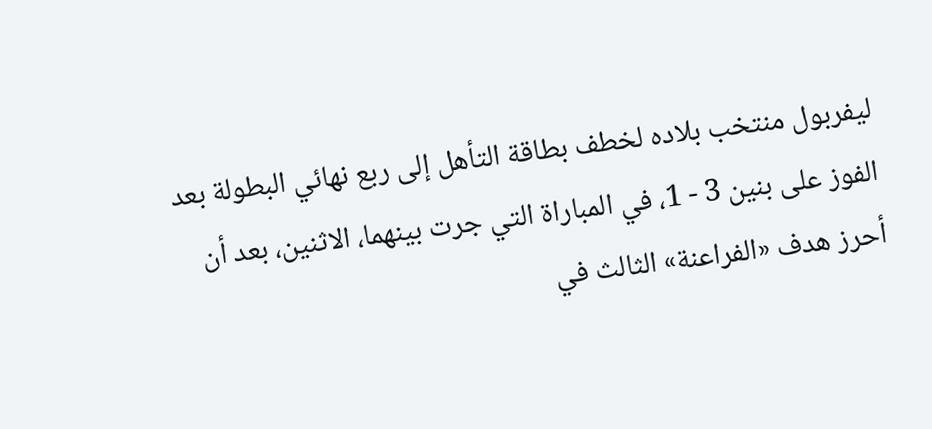ليفربول منتخب بلاده لخطف بطاقة التأهل إلى ربع نهائي البطولة بعد الفوز على بنين 3 - 1، في المباراة التي جرت بينهما، الاثنين، بعد أن أحرز هدف «الفراعنة» الثالث في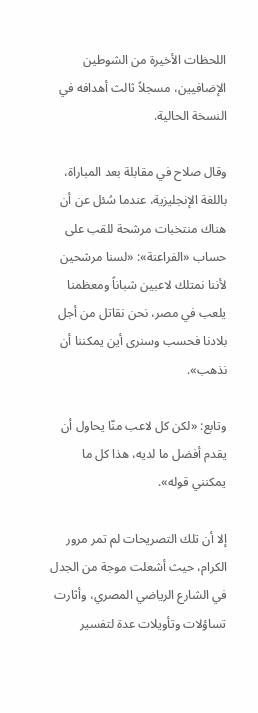اللحظات الأخيرة من الشوطين الإضافيين، مسجلاً ثالث أهدافه في النسخة الحالية.

وقال صلاح في مقابلة بعد المباراة، باللغة الإنجليزية، عندما سُئل عن أن هناك منتخبات مرشحة للقب على حساب «الفراعنة»: «لسنا مرشحين لأننا نمتلك لاعبين شباناً ومعظمنا يلعب في مصر، نحن نقاتل من أجل بلادنا فحسب وسنرى أين يمكننا أن نذهب».

وتابع: «لكن كل لاعب منّا يحاول أن يقدم أفضل ما لديه، هذا كل ما يمكنني قوله».

إلا أن تلك التصريحات لم تمر مرور الكرام، حيث أشعلت موجة من الجدل في الشارع الرياضي المصري، وأثارت تساؤلات وتأويلات عدة لتفسير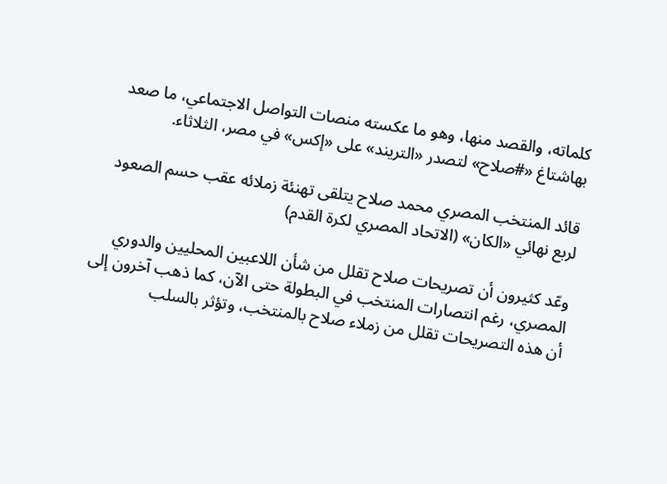كلماته، والقصد منها، وهو ما عكسته منصات التواصل الاجتماعي، ما صعد بهاشتاغ «#صلاح» لتصدر «التريند» على «إكس» في مصر، الثلاثاء.

قائد المنتخب المصري محمد صلاح يتلقى تهنئة زملائه عقب حسم الصعود لربع نهائي «الكان» (الاتحاد المصري لكرة القدم)

وعّد كثيرون أن تصريحات صلاح تقلل من شأن اللاعبين المحليين والدوري المصري، رغم انتصارات المنتخب في البطولة حتى الآن، كما ذهب آخرون إلى أن هذه التصريحات تقلل من زملاء صلاح بالمنتخب، وتؤثر بالسلب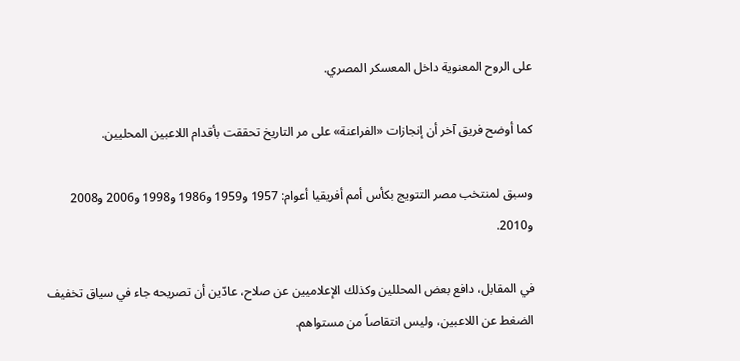على الروح المعنوية داخل المعسكر المصري.

كما أوضح فريق آخر أن إنجازات «الفراعنة» على مر التاريخ تحققت بأقدام اللاعبين المحليين.

وسبق لمنتخب مصر التتويج بكأس أمم أفريقيا أعوام: 1957 و1959 و1986 و1998 و2006 و2008 و2010.

في المقابل، دافع بعض المحللين وكذلك الإعلاميين عن صلاح، عادّين أن تصريحه جاء في سياق تخفيف الضغط عن اللاعبين، وليس انتقاصاً من مستواهم.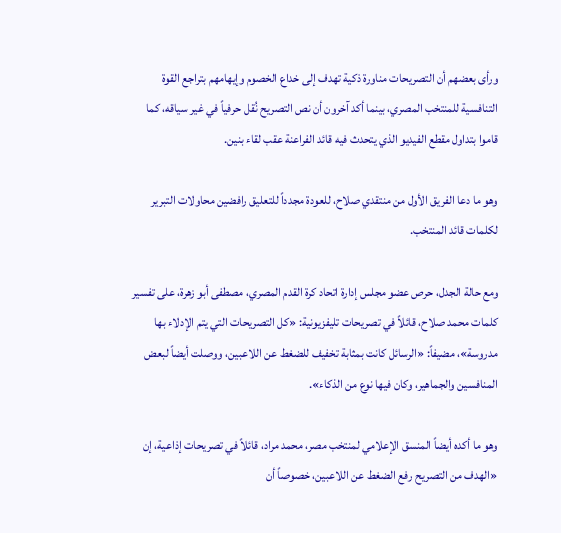ورأى بعضهم أن التصريحات مناورة ذكية تهدف إلى خداع الخصوم وإيهامهم بتراجع القوة التنافسية للمنتخب المصري، بينما أكد آخرون أن نص التصريح نُقل حرفياً في غير سياقه، كما قاموا بتداول مقطع الفيديو الذي يتحدث فيه قائد الفراعنة عقب لقاء بنين.

وهو ما دعا الفريق الأول من منتقدي صلاح، للعودة مجدداً للتعليق رافضين محاولات التبرير لكلمات قائد المنتخب.

ومع حالة الجدل، حرص عضو مجلس إدارة اتحاد كرة القدم المصري، مصطفى أبو زهرة، على تفسير كلمات محمد صلاح، قائلاً في تصريحات تليفزيونية: «كل التصريحات التي يتم الإدلاء بها مدروسة»، مضيفاً: «الرسائل كانت بمثابة تخفيف للضغط عن اللاعبين، ووصلت أيضاً لبعض المنافسين والجماهير، وكان فيها نوع من الذكاء».

وهو ما أكده أيضاً المنسق الإعلامي لمنتخب مصر، محمد مراد، قائلاً في تصريحات إذاعية، إن «الهدف من التصريح رفع الضغط عن اللاعبين، خصوصاً أن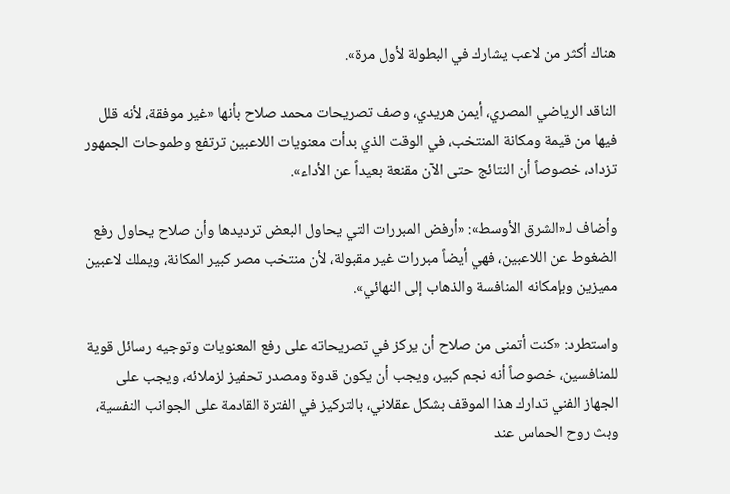هناك أكثر من لاعب يشارك في البطولة لأول مرة».

الناقد الرياضي المصري، أيمن هريدي، وصف تصريحات محمد صلاح بأنها «غير موفقة، لأنه قلل فيها من قيمة ومكانة المنتخب، في الوقت الذي بدأت معنويات اللاعبين ترتفع وطموحات الجمهور تزداد، خصوصاً أن النتائج حتى الآن مقنعة بعيداً عن الأداء».

وأضاف لـ«الشرق الأوسط»: «أرفض المبررات التي يحاول البعض ترديدها وأن صلاح يحاول رفع الضغوط عن اللاعبين، فهي أيضاً مبررات غير مقبولة، لأن منتخب مصر كبير المكانة، ويملك لاعبين مميزين وبإمكانه المنافسة والذهاب إلى النهائي».

واستطرد: «كنت أتمنى من صلاح أن يركز في تصريحاته على رفع المعنويات وتوجيه رسائل قوية للمنافسين، خصوصاً أنه نجم كبير، ويجب أن يكون قدوة ومصدر تحفيز لزملائه، ويجب على الجهاز الفني تدارك هذا الموقف بشكل عقلاني، بالتركيز في الفترة القادمة على الجوانب النفسية، وبث روح الحماس عند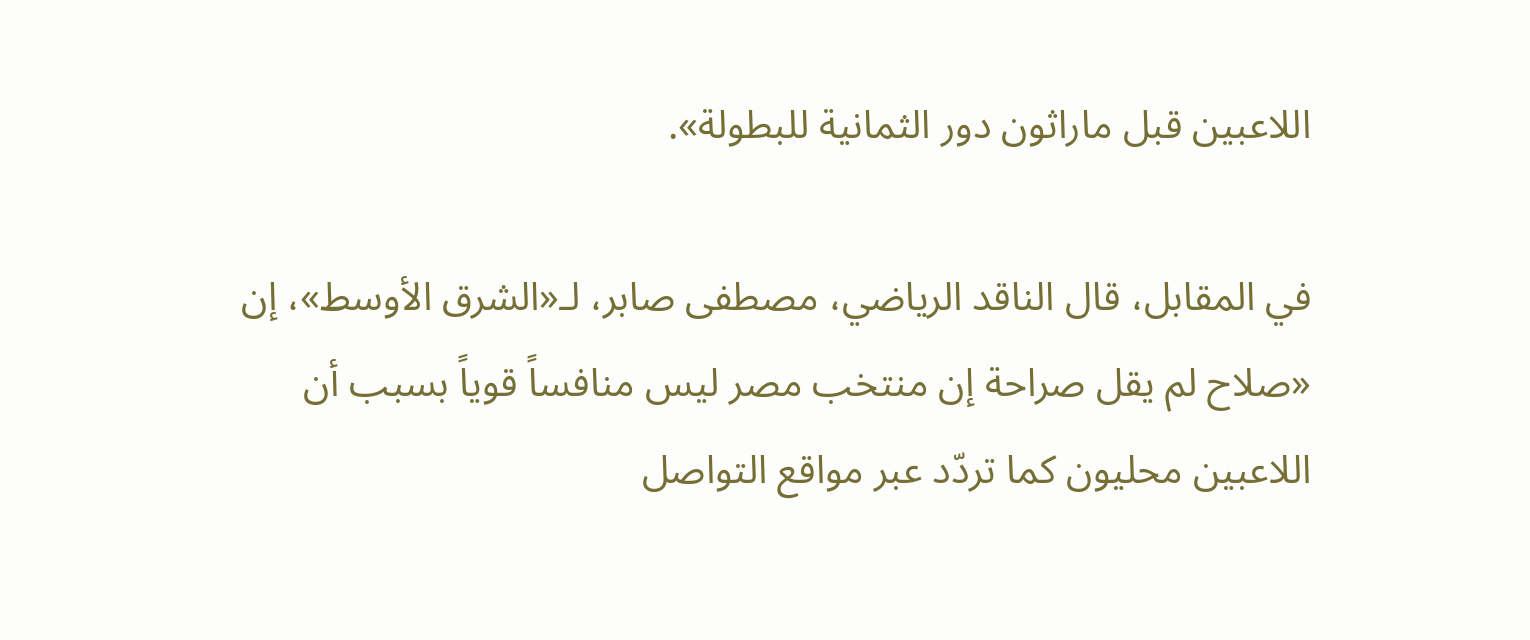اللاعبين قبل ماراثون دور الثمانية للبطولة».

في المقابل، قال الناقد الرياضي، مصطفى صابر، لـ«الشرق الأوسط»، إن «صلاح لم يقل صراحة إن منتخب مصر ليس منافساً قوياً بسبب أن اللاعبين محليون كما تردّد عبر مواقع التواصل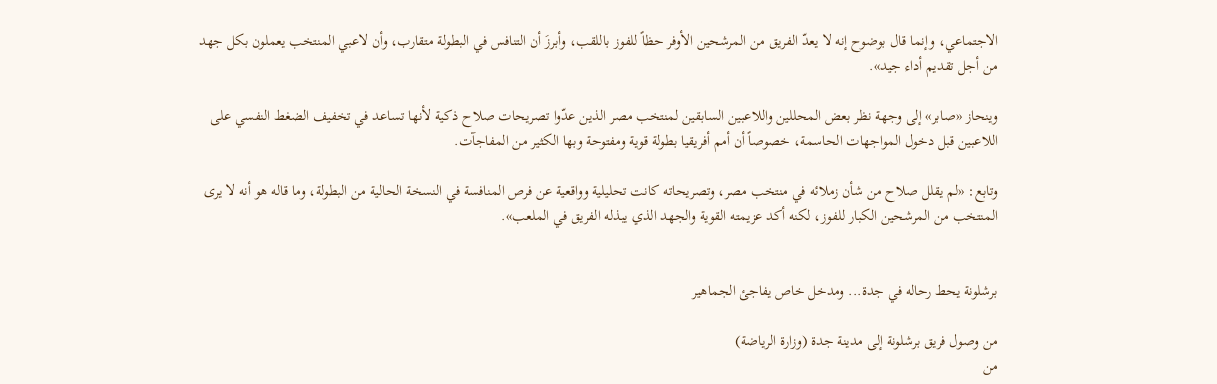الاجتماعي، وإنما قال بوضوح إنه لا يعدّ الفريق من المرشحين الأوفر حظاً للفوز باللقب، وأبرزَ أن التنافس في البطولة متقارب، وأن لاعبي المنتخب يعملون بكل جهد من أجل تقديم أداء جيد».

وينحاز «صابر» إلى وجهة نظر بعض المحللين واللاعبين السابقين لمنتخب مصر الذين عدّوا تصريحات صلاح ذكية لأنها تساعد في تخفيف الضغط النفسي على اللاعبين قبل دخول المواجهات الحاسمة، خصوصاً أن أمم أفريقيا بطولة قوية ومفتوحة وبها الكثير من المفاجآت.

وتابع: «لم يقلل صلاح من شأن زملائه في منتخب مصر، وتصريحاته كانت تحليلية وواقعية عن فرص المنافسة في النسخة الحالية من البطولة، وما قاله هو أنه لا يرى المنتخب من المرشحين الكبار للفوز، لكنه أكد عزيمته القوية والجهد الذي يبذله الفريق في الملعب».


برشلونة يحط رحاله في جدة... ومدخل خاص يفاجئ الجماهير

من وصول فريق برشلونة إلى مدينة جدة (وزارة الرياضة)
من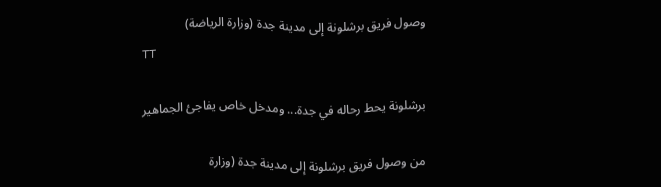وصول فريق برشلونة إلى مدينة جدة (وزارة الرياضة)
TT

برشلونة يحط رحاله في جدة... ومدخل خاص يفاجئ الجماهير

من وصول فريق برشلونة إلى مدينة جدة (وزارة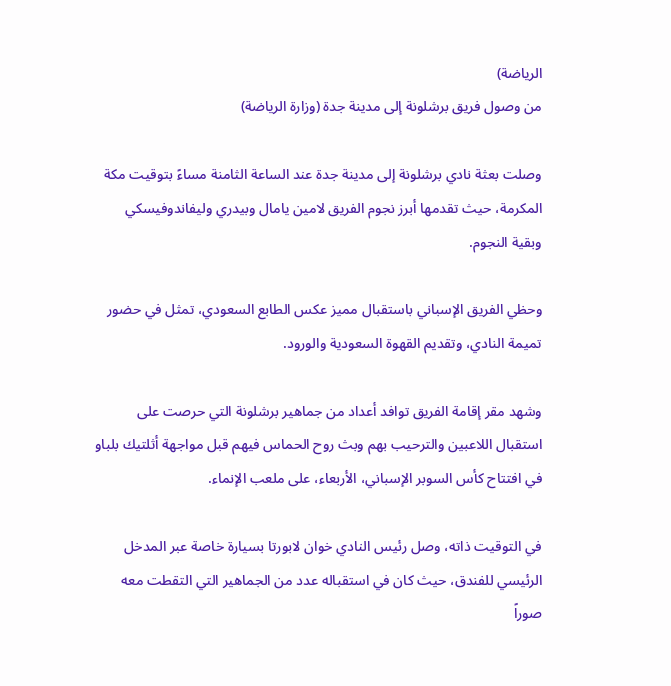الرياضة)
من وصول فريق برشلونة إلى مدينة جدة (وزارة الرياضة)

وصلت بعثة نادي برشلونة إلى مدينة جدة عند الساعة الثامنة مساءً بتوقيت مكة المكرمة، حيث تقدمها أبرز نجوم الفريق لامين يامال وبيدري وليفاندوفيسكي وبقية النجوم.

وحظي الفريق الإسباني باستقبال مميز عكس الطابع السعودي، تمثل في حضور تميمة النادي، وتقديم القهوة السعودية والورود.

وشهد مقر إقامة الفريق توافد أعداد من جماهير برشلونة التي حرصت على استقبال اللاعبين والترحيب بهم وبث روح الحماس فيهم قبل مواجهة أثلتيك بلباو في افتتاح كأس السوبر الإسباني، الأربعاء، على ملعب الإنماء.

في التوقيت ذاته، وصل رئيس النادي خوان لابورتا بسيارة خاصة عبر المدخل الرئيسي للفندق، حيث كان في استقباله عدد من الجماهير التي التقطت معه صوراً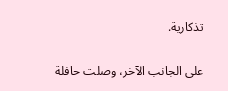تذكارية.

على الجانب الآخر، وصلت حافلة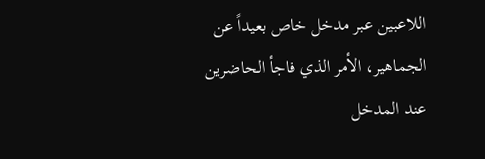اللاعبين عبر مدخل خاص بعيداً عن الجماهير، الأمر الذي فاجأ الحاضرين عند المدخل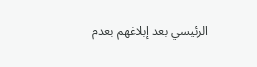الرئيسي بعد إبلاغهم بعدم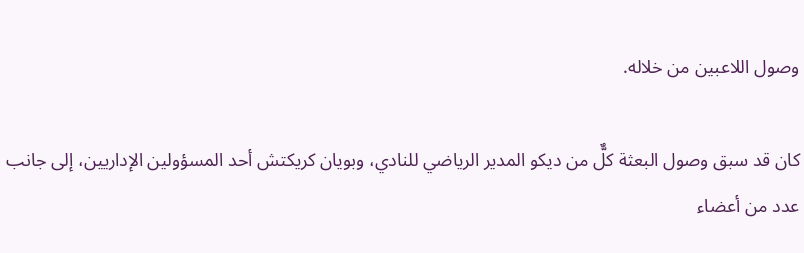وصول اللاعبين من خلاله.

كان قد سبق وصول البعثة كلٌّ من ديكو المدير الرياضي للنادي، وبويان كريكتش أحد المسؤولين الإداريين، إلى جانب عدد من أعضاء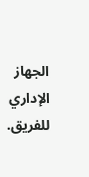الجهاز الإداري للفريق.